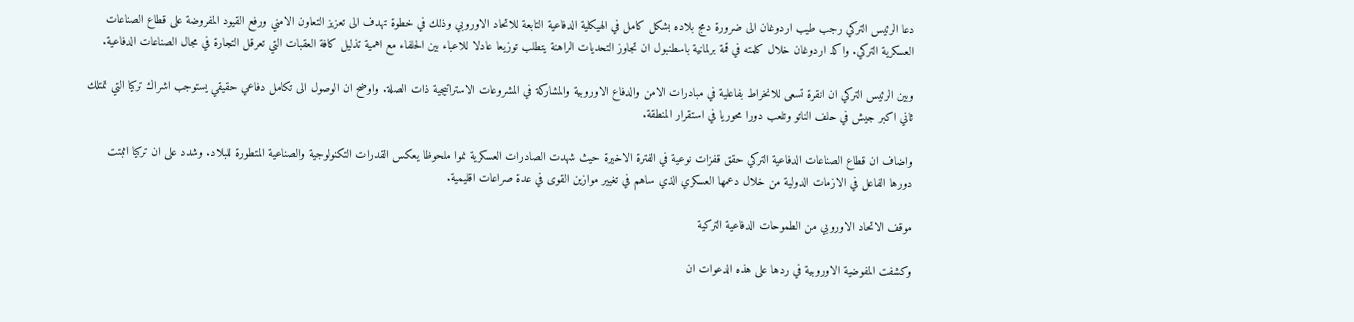دعا الرئيس التركي رجب طيب اردوغان الى ضرورة دمج بلاده بشكل كامل في الهيكلية الدفاعية التابعة للاتحاد الاوروبي وذلك في خطوة تهدف الى تعزيز التعاون الامني ورفع القيود المفروضة على قطاع الصناعات العسكرية التركي. واكد اردوغان خلال كلمته في قمة برلمانية باسطنبول ان تجاوز التحديات الراهنة يتطلب توزيعا عادلا للاعباء بين الحلفاء مع اهمية تذليل كافة العقبات التي تعرقل التجارة في مجال الصناعات الدفاعية.

وبين الرئيس التركي ان انقرة تسعى للانخراط بفاعلية في مبادرات الامن والدفاع الاوروبية والمشاركة في المشروعات الاستراتيجية ذات الصلة. واوضح ان الوصول الى تكامل دفاعي حقيقي يستوجب اشراك تركيا التي تمتلك ثاني اكبر جيش في حلف الناتو وتلعب دورا محوريا في استقرار المنطقة.

واضاف ان قطاع الصناعات الدفاعية التركي حقق قفزات نوعية في الفترة الاخيرة حيث شهدت الصادرات العسكرية نموا ملحوظا يعكس القدرات التكنولوجية والصناعية المتطورة للبلاد. وشدد على ان تركيا اثبتت دورها الفاعل في الازمات الدولية من خلال دعمها العسكري الذي ساهم في تغيير موازين القوى في عدة صراعات اقليمية.

موقف الاتحاد الاوروبي من الطموحات الدفاعية التركية

وكشفت المفوضية الاوروبية في ردها على هذه الدعوات ان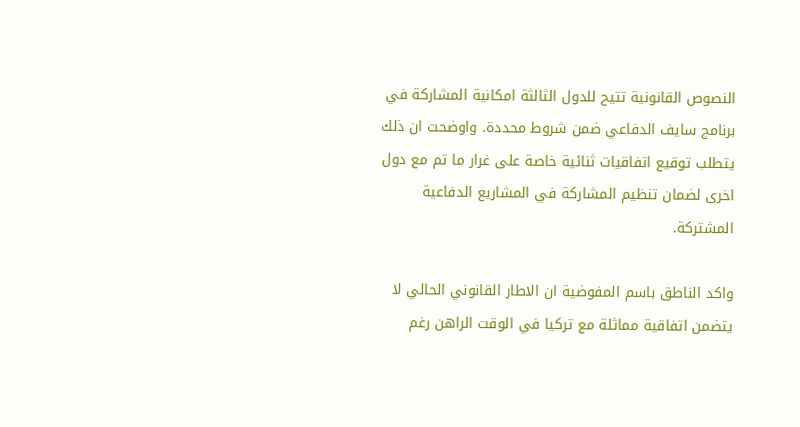النصوص القانونية تتيح للدول الثالثة امكانية المشاركة في برنامج سايف الدفاعي ضمن شروط محددة. واوضحت ان ذلك يتطلب توقيع اتفاقيات ثنائية خاصة على غرار ما تم مع دول اخرى لضمان تنظيم المشاركة في المشاريع الدفاعية المشتركة.

واكد الناطق باسم المفوضية ان الاطار القانوني الحالي لا يتضمن اتفاقية مماثلة مع تركيا في الوقت الراهن رغم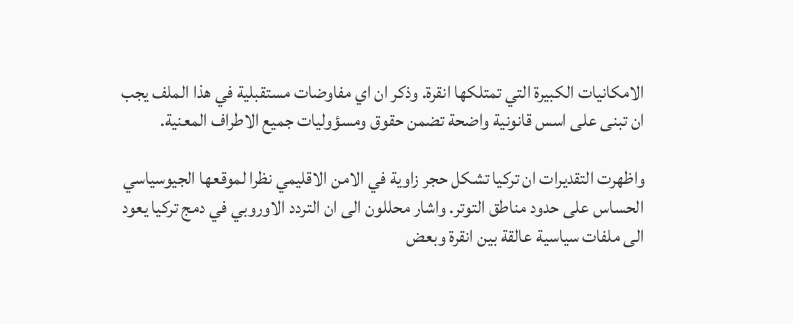الامكانيات الكبيرة التي تمتلكها انقرة. وذكر ان اي مفاوضات مستقبلية في هذا الملف يجب ان تبنى على اسس قانونية واضحة تضمن حقوق ومسؤوليات جميع الاطراف المعنية.

واظهرت التقديرات ان تركيا تشكل حجر زاوية في الامن الاقليمي نظرا لموقعها الجيوسياسي الحساس على حدود مناطق التوتر. واشار محللون الى ان التردد الاوروبي في دمج تركيا يعود الى ملفات سياسية عالقة بين انقرة وبعض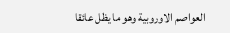العواصم الاوروبية وهو ما يظل عائقا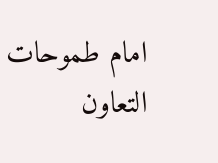امام طموحات التعاون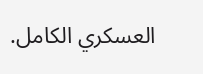العسكري الكامل.